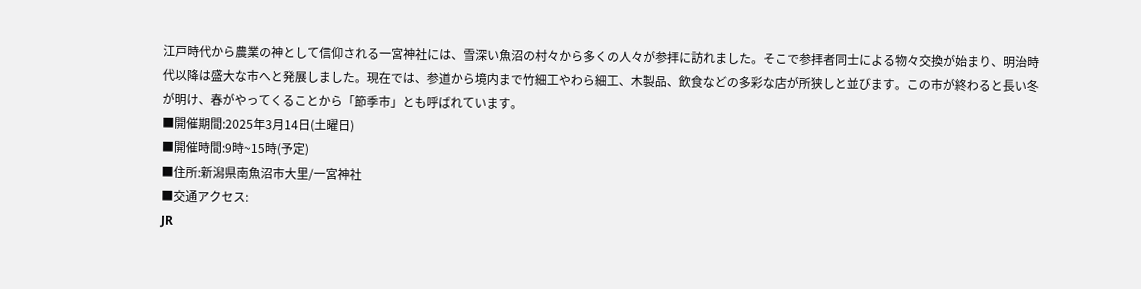江戸時代から農業の神として信仰される一宮神社には、雪深い魚沼の村々から多くの人々が参拝に訪れました。そこで参拝者同士による物々交換が始まり、明治時代以降は盛大な市へと発展しました。現在では、参道から境内まで竹細工やわら細工、木製品、飲食などの多彩な店が所狭しと並びます。この市が終わると長い冬が明け、春がやってくることから「節季市」とも呼ばれています。
■開催期間:2025年3月14日(土曜日)
■開催時間:9時~15時(予定)
■住所:新潟県南魚沼市大里/一宮神社
■交通アクセス:
JR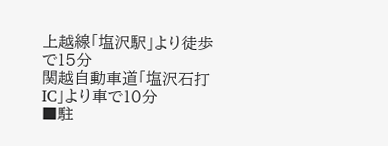上越線「塩沢駅」より徒歩で15分
関越自動車道「塩沢石打IC」より車で10分
■駐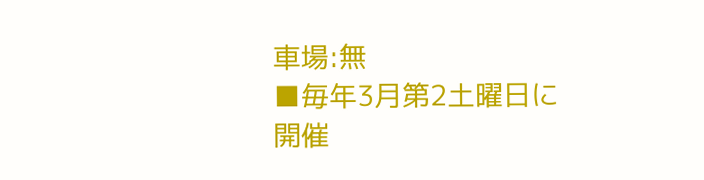車場:無
■毎年3月第2土曜日に開催